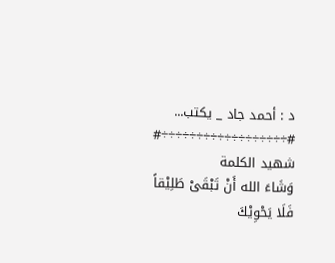د : أحمد جاد _ يكتب...
#÷÷÷÷÷÷÷÷÷÷÷÷÷÷÷÷÷÷#
شهيد الكلمة
وَشَاءَ الله أَنْ تَبْقَىْ طَلِيْقاً
فَلَا يَحْوِيْكَ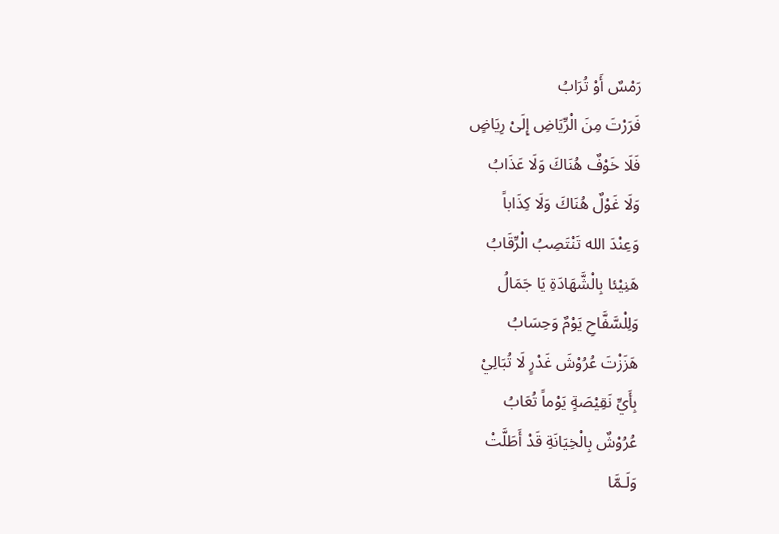رَمْسٌ أَوْ تُرَابُ
فَرَرْتَ مِنَ الْرِّيَاضِ إِلَىْ رِيَاضٍ
فَلَا خَوْفٌ هُنَاكَ وَلَا عَذَابُ
وَلَا غَوْلٌ هُنَاكَ وَلَا كِذَاباً
وَعِنْدَ الله تَنْتَصِبُ الْرِّقَابُ
هَنِيْئا بِالْشَّهَادَةِ يَا جَمَالُ
وَلِلْسَّفَّاحِ يَوْمٌ وَحِسَابُ
هَزَزْتَ عُرُوْشَ غَدْرٍ لَا تُبَالِيْ
بِأَيِّ نَقِيْصَةٍ يَوْماً تُعَابُ
عُرُوْشٌ بِالْخِيَانَةِ قَدْ أَطَلَّتْ
وَلَـمَّا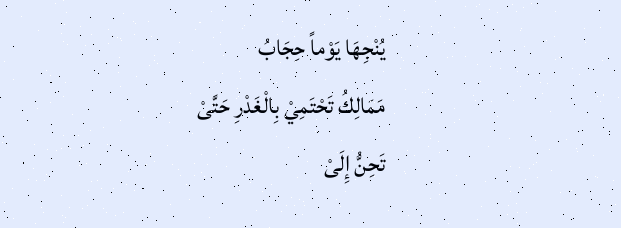يُنْجِهَا يَوْماً حِجَابُ
مَمَالِكُ تَحْتَمِيْ بِالْغَدْرِ حَتَّىْ
تَحِنُّ إِلَىْ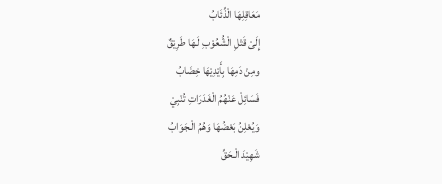مَعَاقِلِهَا الْذِّئَابُ
إِلَىْ قَتْلِ الْشُّعُوْبِ لَـهَا طَرِيْقٌ
ومِنْ دَمِهَا بِأَيْدِيْهَا خِضَابُ
فَسَائِلْ عَنْهُمُ الْغَدَرَاتِ تُنْبِيْ
وَيُعْلِنُ بَعْضُهَا وَهُمُ الْـجَوَابُ
شَهِيْدَ الْـحَقِّ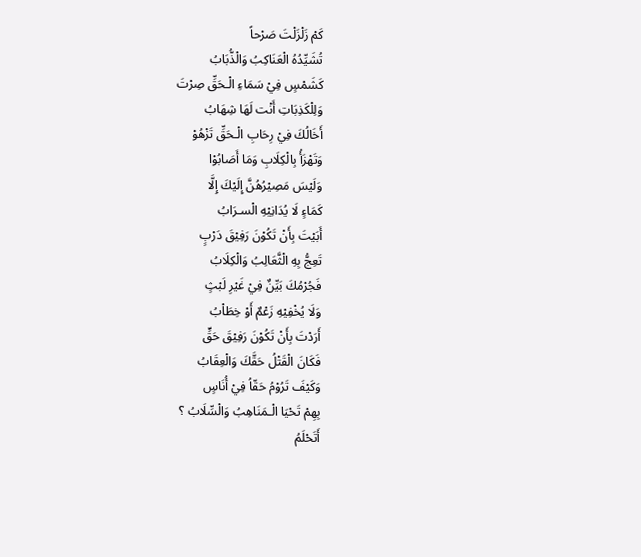كَمْ زَلْزَلْتَ صَرْحاً
تُشَيِّدُهُ الْعَنَاكِبُ وَالْذُّبَابُ
كَشَمْسٍ فِيْ سَمَاءِ الْـحَقِّ صِرْتَ
وَلِلْكَذِبَاتِ أَنْت لَهَا شِهَابُ
أَخَالُكَ فِيْ رِحَابِ الْـحَقِّ تَزْهُوْ
وَتَهْزَأُ بِالْكِلَابِ وَمَا أَصَابُوْا
وَلَيْسَ مَصِيْرُهُنَّ إِلَيْكَ إِلَّا
كَمَاءٍ لَا يُدَانِيْهِ الْسـرَابُ
أَبَيْتَ بِأَنْ تَكُوْنَ رَفِيْقَ دَرْبٍ
تَعِجُّ بِهِ الْثَّعَالِبُ وَالْكِلَابُ
فَجُرْمُكَ بَيِّنٌ فِيْ غَيْرِ لَبْثٍ
وَلَا يُخْفِيْهِ زَعْمٌ أَوْ خِطَاْبُ
أَرَدْتَ بِأَنْ تَكُوْنَ رَفِيْقَ حَقٍّ
فَكَانَ الْقَتْلُ حَقَّكَ وَالْعِقَابُ
وَكَيْفَ تَرُوْمُ حَقّاُ فِيْ أُنَاسٍ
بِهِمْ تَحْيَا الْـمَنَاهِبُ وَالْسِّلَابُ ؟
أَتَحْلَمُ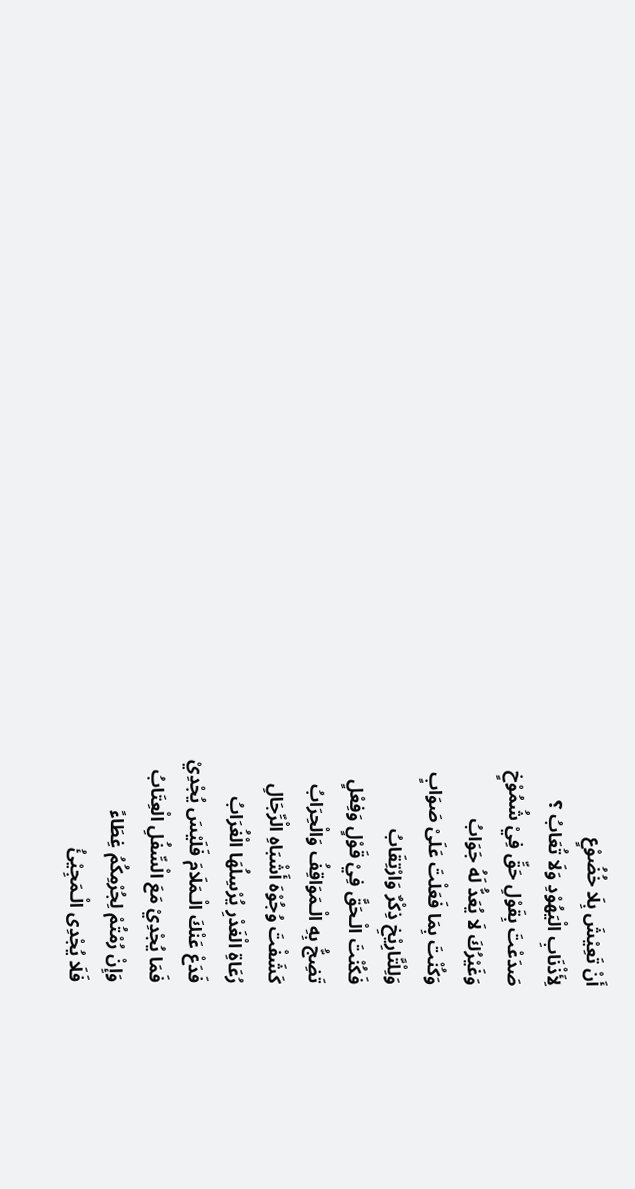أَنْ تَعِيْشَ بِلَا خُضُوْعٍ
لِأَذْنَابِ الْيَهُوْدِ وَلَا تُعَابُ ؟
صَدَعْتَ بِقَوْلِ حَقِّ فِيْ شُمُوْخٍ
وَغَيْرُكَ لَا يُعَدُّ لَهُ جَوَابُ
وَكُنْتَ بِمَا فَعَلْتَ عَلَىْ صَوَابٍ
وَلِلْتَّارِيْخِ ذِكْرٌ وَارْتِقَابُ
فَكُنْتَ الْـحَقَّ فِيْ قَوْلٍ وَفِعْلٍ
تَضِجُّ بِهِ الْـمَوَاقِفُ وَالْحِرَابُ
كَشَفْتَ وُجُوْهَ أَشْبَاهِ الْرِّجَالِ
رُعَاةِ الْغَدْرِ يُرْسِلُهَا الْغُرَابُ
فَدَعْ عَنْكَ الْـمَلَامَ فَلَيْسَ يُجْدِيْ
فَمَا يُجْدِيْ مَعَ الْسِّفُلِ الْعِتَابُ
وَإِنْ رُمْتُمْ لِجُرْمِكُمُ غِطَاءً
فَلَا يُجْدِى الْـمَجِيْئُ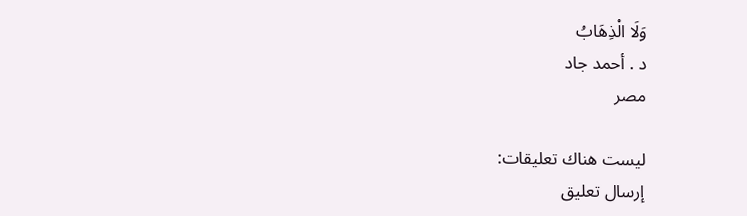وَلَا الْذِهَابُ
د . أحمد جاد
مصر

ليست هناك تعليقات:
إرسال تعليق